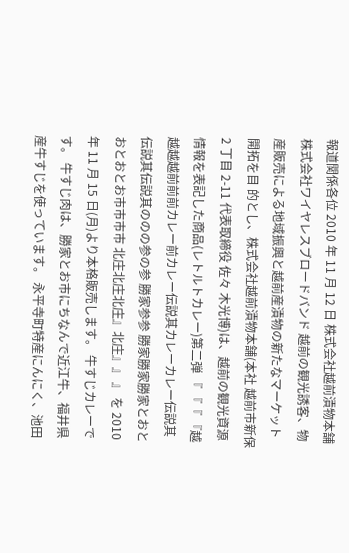報道関係各位 2010 年 11 月 12 日 株式会社越前漬物本舗 株式会社ワイヤレスブロードバンド 越前の観光誘客、物産販売による地域振興と越前産漬物の新たなマーケット開拓を目 的とし、株式会社越前漬物本舗(本社 越前市新保 2 丁目 2-11 代表取締役 佐々 木光博)は、越前の観光資源情報を表記した商品(レトルトカレー)第二弾 『 『『 『越越越越前前前カレー前カレー伝説其カレーカレー伝説其伝説其伝説其ののの参の参 勝家参参 勝家勝家勝家とおとおとおとお市市市市 北庄北庄北庄』北庄』』 』 を 2010 年 11 月 15 日(月)より本格販売します。 牛すじカレーです。 牛すじ肉は、勝家とお市にちなんで近江牛、福井県産牛すじを使っています。 永平寺町特産にんにく、池⽥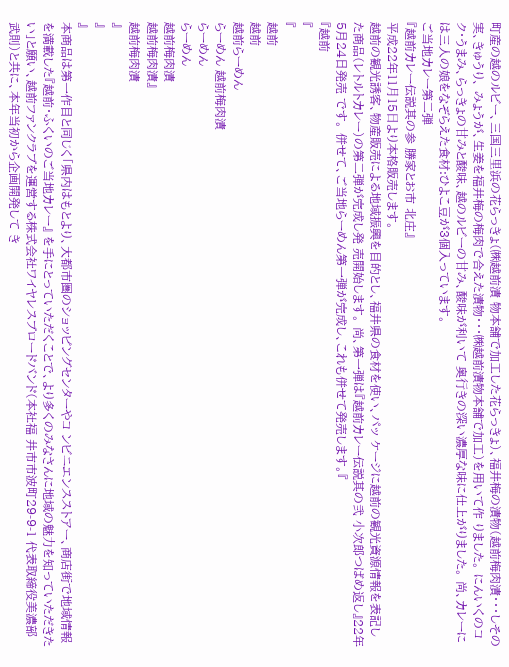町産の越のルビー、三国三⾥浜の花らっきょ(㈱越前漬 物本舗で加工した花らっきょ)、福井梅の漬物(越前梅肉漬・・・しその実、きゅうり、 みょうが、生姜を福井梅の梅肉で合えた漬物・・・㈱越前漬物本舗で加工)を用いて作 りました。 にんいくのコク・うまみ、らっきょの⽢みと酸味、越のルビーの⽢み、酸味が利いて 奥⾏きの深い濃厚な味に仕上がりました。 尚、カレーには三人の娘をなぞらえた食材:ひよこ豆が3個入っています。
ご当地カレー第二弾
『越前カレー伝説其の参 勝家とお市 北庄』
平成22年11⽉15⽇より本格販売します。
越前の観光誘客、物産販売による地域振興を目的とし、福井県の食材を使い、パッ ケージに越前の観光資源情報を表記した商品(レトルトカレー)の第二弾が完成し発 売開始します。 尚、第一弾は『越前カレー伝説其の弐 ⼩次郎つばめ返し』22年5月24日発売 です。 併せて、ご当地らーめん第一弾が完成し、これも併せて発売します。『
『越前
『
『
越前
越前
越前らーめん
らーめん 越前梅肉漬
らーめん
らーめん
越前梅肉漬
越前梅肉漬』
越前梅肉漬
』
』
』
本商品は第一作目と同じく「県内はもとより、大都市圏のショッピングセンターやコ ンビニエンスストアー、商店街で地域情報を満載した『越前・ふくいのご当地カレー』 を手にとっていただくことで、より多くのみなさんに地域の魅⼒を知っていただきた い」と願い、越前ファンクラブを運営する株式会社ワイヤレスブロードバンド(本社福 井市市波町29-9-1 代表取締役美濃部武則)と共に、本年当初から企画開発して き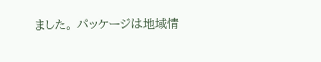ました。 パッケージは地域情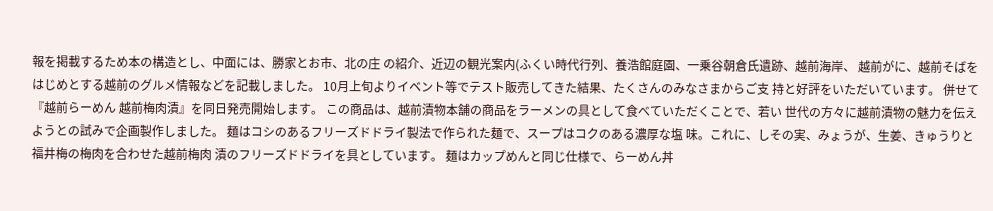報を掲載するため本の構造とし、中面には、勝家とお市、北の庄 の紹介、近辺の観光案内(ふくい時代⾏列、養浩館庭園、一乗谷朝倉氏遺跡、越前海岸、 越前がに、越前そばをはじめとする越前のグルメ情報などを記載しました。 10月上旬よりイベント等でテスト販売してきた結果、たくさんのみなさまからご支 持と好評をいただいています。 併せて『越前らーめん 越前梅肉漬』を同日発売開始します。 この商品は、越前漬物本舗の商品をラーメンの具として食べていただくことで、若い 世代の⽅々に越前漬物の魅⼒を伝えようとの試みで企画製作しました。 麺はコシのあるフリーズドドライ製法で作られた麺で、スープはコクのある濃厚な塩 味。これに、しその実、みょうが、生姜、きゅうりと福井梅の梅肉を合わせた越前梅肉 漬のフリーズドドライを具としています。 麺はカップめんと同じ仕様で、らーめん丼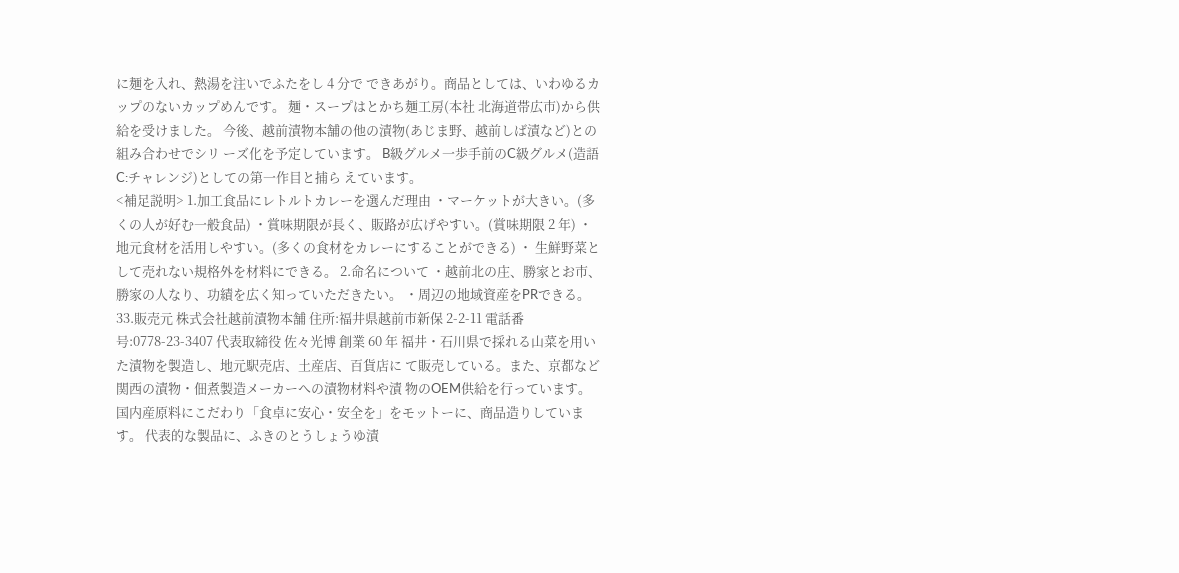に麺を入れ、熱湯を注いでふたをし 4 分で できあがり。商品としては、いわゆるカップのないカップめんです。 麺・スープはとかち麺工房(本社 北海道帯広市)から供給を受けました。 今後、越前漬物本舗の他の漬物(あじま野、越前しば漬など)との組み合わせでシリ ーズ化を予定しています。 B級グルメ一歩手前のC級グルメ(造語 C:チャレンジ)としての第一作目と捕ら えています。
<補足説明> 1.加工食品にレトルトカレーを選んだ理由 ・マーケットが大きい。(多くの人が好む一般食品) ・賞味期限が⻑く、販路が広げやすい。(賞味期限 2 年) ・ 地元食材を活用しやすい。(多くの食材をカレーにすることができる) ・ 生鮮野菜として売れない規格外を材料にできる。 2.命名について ・越前北の庄、勝家とお市、勝家の人なり、功績を広く知っていただきたい。 ・周辺の地域資産をPRできる。 33.販売元 株式会社越前漬物本舗 住所:福井県越前市新保 2-2-11 電話番号:0778-23-3407 代表取締役 佐々光博 創業 60 年 福井・石川県で採れる山菜を用いた漬物を製造し、地元駅売店、土産店、百貨店に て販売している。また、京都など関⻄の漬物・佃煮製造メーカーへの漬物材料や漬 物のOEM供給を⾏っています。 国内産原料にこだわり「食卓に安⼼・安全を」をモットーに、商品造りしています。 代表的な製品に、ふきのとうしょうゆ漬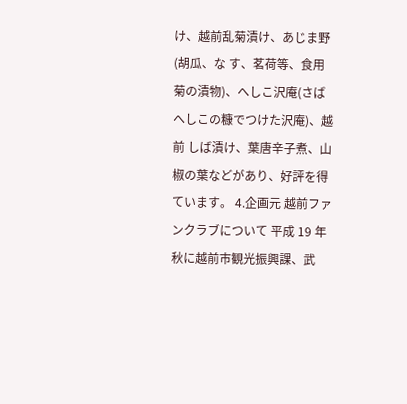け、越前乱菊漬け、あじま野(胡瓜、な す、茗荷等、食用菊の漬物)、へしこ沢庵(さばへしこの糠でつけた沢庵)、越前 しば漬け、葉唐⾟⼦煮、山椒の葉などがあり、好評を得ています。 4.企画元 越前ファンクラブについて 平成 19 年秋に越前市観光振興課、武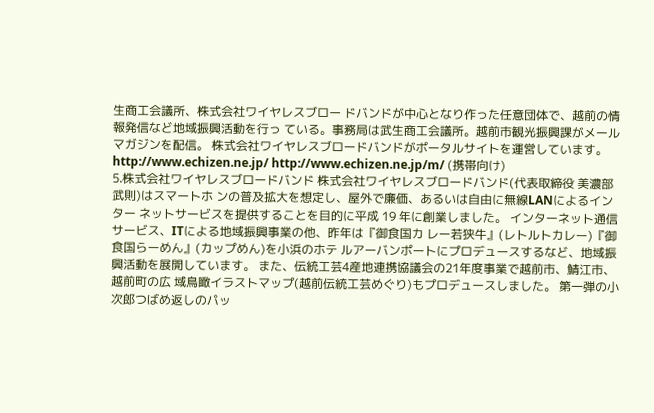生商工会議所、株式会社ワイヤレスブロー ドバンドが中⼼となり作った任意団体で、越前の情報発信など地域振興活動を⾏っ ている。事務局は武生商工会議所。越前市観光振興課がメールマガジンを配信。 株式会社ワイヤレスブロードバンドがポータルサイトを運営しています。 http://www.echizen.ne.jp/ http://www.echizen.ne.jp/m/ (携帯向け)
5.株式会社ワイヤレスブロードバンド 株式会社ワイヤレスブロードバンド(代表取締役 美濃部武則)はスマートホ ンの普及拡大を想定し、屋外で廉価、あるいは自由に無線LANによるインター ネットサービスを提供することを目的に平成 19 年に創業しました。 インターネット通信サービス、ITによる地域振興事業の他、昨年は『御食国カ レー若狭牛』(レトルトカレー)『御食国らーめん』(カップめん)を⼩浜のホテ ルアーバンポートにプロデュースするなど、地域振興活動を展開しています。 また、伝統工芸4産地連携協議会の21年度事業で越前市、鯖江市、越前町の広 域鳥瞰イラストマップ(越前伝統工芸めぐり)もプロデュースしました。 第一弾の⼩次郎つばめ返しのパッ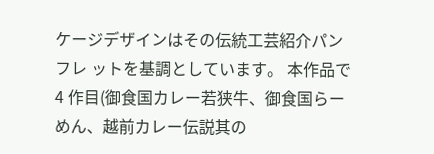ケージデザインはその伝統工芸紹介パンフレ ットを基調としています。 本作品で 4 作目(御食国カレー若狭牛、御食国らーめん、越前カレー伝説其の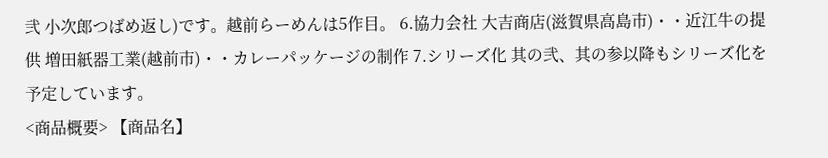弐 ⼩次郎つばめ返し)です。越前らーめんは5作目。 6.協⼒会社 大吉商店(滋賀県高島市)・・近江牛の提供 増⽥紙器工業(越前市)・・カレーパッケージの制作 7.シリーズ化 其の弐、其の参以降もシリーズ化を予定しています。
<商品概要> 【商品名】